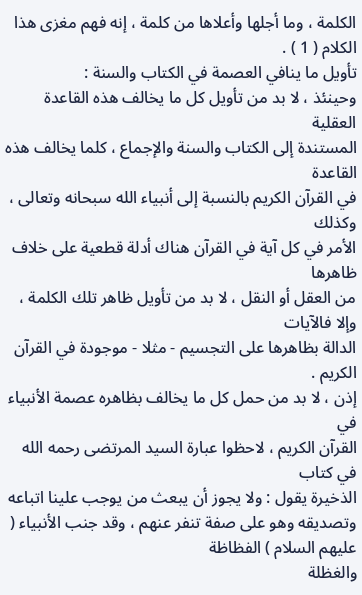الكلمة ، وما أجلها وأعلاها من كلمة ، إنه فهم مغزى هذا الكلام ( 1 ) .
تأويل ما ينافي العصمة في الكتاب والسنة :
وحينئذ ، لا بد من تأويل كل ما يخالف هذه القاعدة العقلية
المستندة إلى الكتاب والسنة والإجماع ، كلما يخالف هذه القاعدة
في القرآن الكريم بالنسبة إلى أنبياء الله سبحانه وتعالى ، وكذلك
الأمر في كل آية في القرآن هناك أدلة قطعية على خلاف ظاهرها
من العقل أو النقل ، لا بد من تأويل ظاهر تلك الكلمة ، وإلا فالآيات
الدالة بظاهرها على التجسيم - مثلا - موجودة في القرآن الكريم .
إذن ، لا بد من حمل كل ما يخالف بظاهره عصمة الأنبياء في
القرآن الكريم ، لاحظوا عبارة السيد المرتضى رحمه الله في كتاب
الذخيرة يقول : ولا يجوز أن يبعث من يوجب علينا اتباعه
وتصديقه وهو على صفة تنفر عنهم ، وقد جنب الأنبياء ( عليهم السلام ) الفظاظة
والغظلة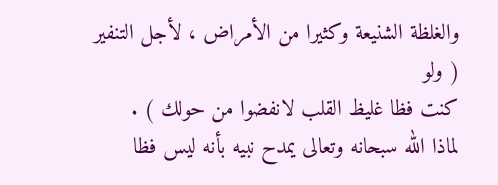والغلظة الشنيعة وكثيرا من الأمراض ، لأجل التنفير ( ولو
كنت فظا غليظ القلب لانفضوا من حولك ) .
لماذا الله سبحانه وتعالى يمدح نبيه بأنه ليس فظا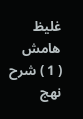غليظ
هامش
( 1 ) شرح نهج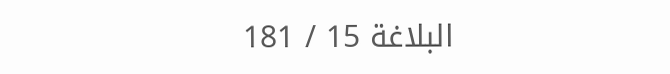البلاغة 15 / 181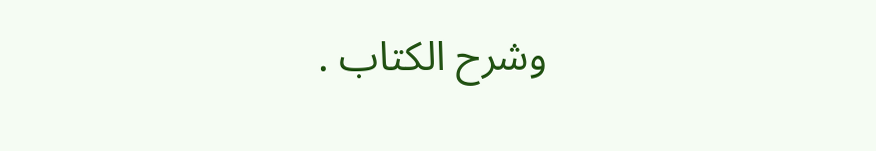وشرح الكتاب .